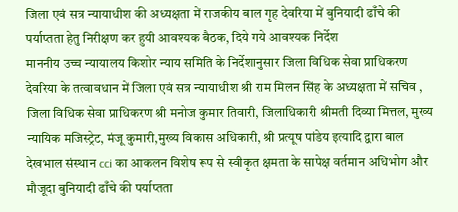जिला एवं सत्र न्यायाधीश की अध्यक्षता में राजकीय बाल गृह देवरिया में बुनियादी ढाँचे की पर्याप्तता हेतु निरीक्षण कर हुयी आवश्यक बैठक, दिये गये आवश्यक निर्देश
माननीय उच्च न्यायालय किशोर न्याय समिति के निर्देशानुसार जिला विधिक सेवा प्राधिकरण देवरिया के तत्वावधान में जिला एवं सत्र न्यायाधीश श्री राम मिलन सिंह के अध्यक्षता में सचिव , जिला विधिक सेवा प्राधिकरण श्री मनोज कुमार तिवारी, जिलाधिकारी श्रीमती दिव्या मित्तल, मुख्य न्यायिक मजिस्ट्रेट, मंजू कुमारी,मुख्य विकास अधिकारी, श्री प्रत्यूष पांडेय इत्यादि द्वारा बाल देखभाल संस्थान cci का आकलन विशेष रूप से स्वीकृत क्षमता के सापेक्ष वर्तमान अधिभोग और मौजूदा बुनियादी ढाँचे की पर्याप्तता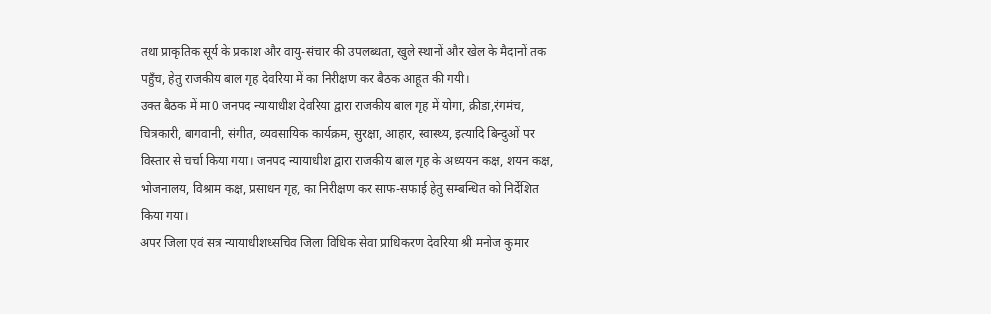तथा प्राकृतिक सूर्य के प्रकाश और वायु-संचार की उपलब्धता, खुले स्थानों और खेल के मैदानों तक पहुँच, हेतु राजकीय बाल गृह देवरिया में का निरीक्षण कर बैठक आहूत की गयी।
उक्त बैठक में मा0 जनपद न्यायाधीश देवरिया द्वारा राजकीय बाल गृह में योगा, क्रीडा,रंगमंच, चित्रकारी, बागवानी, संगीत, व्यवसायिक कार्यक्रम, सुरक्षा, आहार, स्वास्थ्य, इत्यादि बिन्दुओं पर विस्तार से चर्चा किया गया। जनपद न्यायाधीश द्वारा राजकीय बाल गृह के अध्ययन कक्ष, शयन कक्ष, भोजनालय, विश्राम कक्ष, प्रसाधन गृह, का निरीक्षण कर साफ-सफाई हेतु सम्बन्धित को निर्देशित किया गया।
अपर जिला एवं सत्र न्यायाधीशध्सचिव जिला विधिक सेवा प्राधिकरण देवरिया श्री मनोज कुमार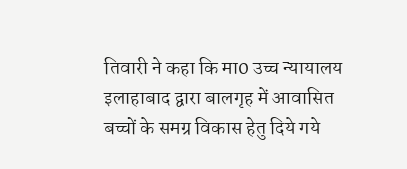तिवारी ने कहा कि मा0 उच्च न्यायालय इलाहाबाद द्वारा बालगृह में आवासित बच्चों के समग्र विकास हेतु दिये गये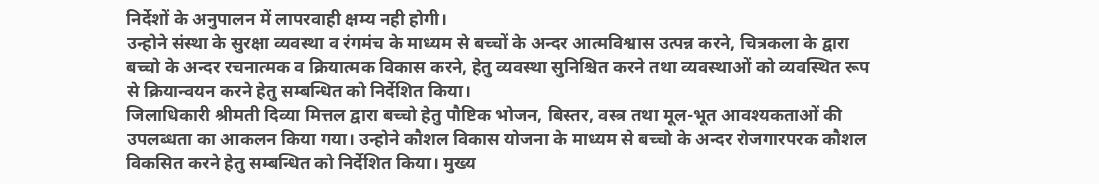निर्देशों के अनुपालन में लापरवाही क्षम्य नही होगी।
उन्होने संस्था के सुरक्षा व्यवस्था व रंगमंच के माध्यम से बच्चों के अन्दर आत्मविश्वास उत्पन्न करने, चित्रकला के द्वारा बच्चो के अन्दर रचनात्मक व क्रियात्मक विकास करने, हेतु व्यवस्था सुनिश्चित करने तथा व्यवस्थाओं को व्यवस्थित रूप से क्रियान्वयन करने हेतु सम्बन्धित को निर्देशित किया।
जिलाधिकारी श्रीमती दिव्या मित्तल द्वारा बच्चो हेतु पौष्टिक भोजन, बिस्तर, वस्त्र तथा मूल-भूत आवश्यकताओं की उपलब्धता का आकलन किया गया। उन्होने कौशल विकास योजना के माध्यम से बच्चो के अन्दर रोजगारपरक कौशल विकसित करने हेतु सम्बन्धित को निर्देशित किया। मुख्य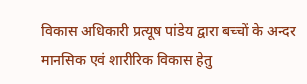विकास अधिकारी प्रत्यूष पांडेय द्वारा बच्चों के अन्दर मानसिक एवं शारीरिक विकास हेतु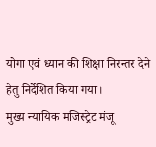योगा एवं ध्यान की शिक्षा निरन्तर देने हेतु निर्देशित किया गया।
मुख्य न्यायिक मजिस्ट्रेट मंजू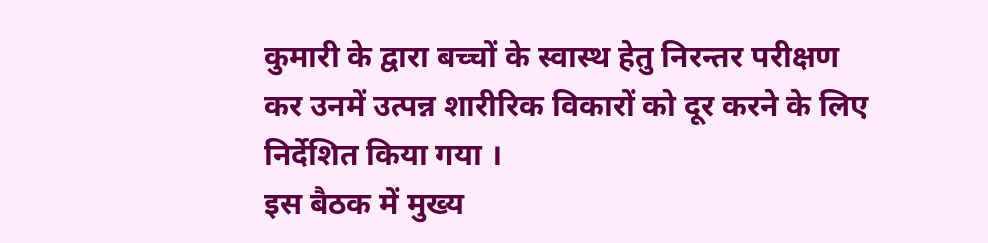कुमारी के द्वारा बच्चों के स्वास्थ हेतु निरन्तर परीक्षण कर उनमें उत्पन्न शारीरिक विकारों को दूर करने के लिए निर्देशित किया गया ।
इस बैठक में मुख्य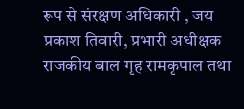रूप से संरक्षण अधिकारी , जय प्रकाश तिवारी, प्रभारी अधीक्षक राजकीय बाल गृह रामकृपाल तथा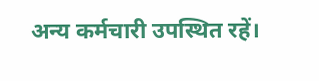अन्य कर्मचारी उपस्थित रहें।